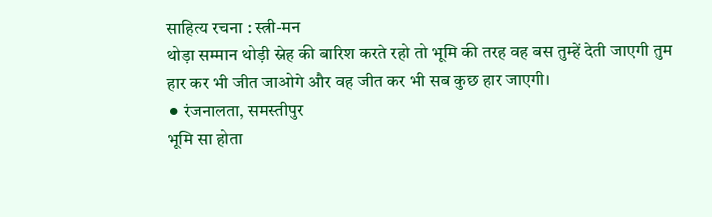साहित्य रचना : स्त्री-मन
थोड़ा सम्मान थोड़ी स्नेह की बारिश करते रहो तो भूमि की तरह वह बस तुम्हें देती जाएगी तुम हार कर भी जीत जाओगे और वह जीत कर भी सब कुछ हार जाएगी।
⚫ रंजनालता, समस्तीपुर
भूमि सा होता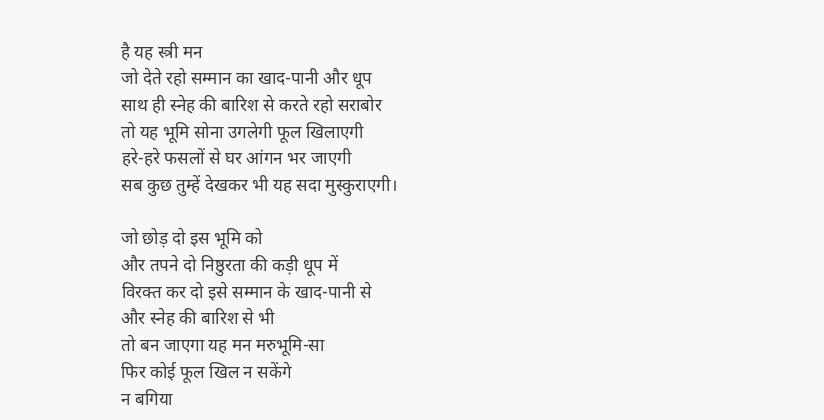है यह स्त्री मन
जो देते रहो सम्मान का खाद-पानी और धूप
साथ ही स्नेह की बारिश से करते रहो सराबोर
तो यह भूमि सोना उगलेगी फूल खिलाएगी
हरे-हरे फसलों से घर आंगन भर जाएगी
सब कुछ तुम्हें देखकर भी यह सदा मुस्कुराएगी।

जो छोड़ दो इस भूमि को
और तपने दो निष्ठुरता की कड़ी धूप में
विरक्त कर दो इसे सम्मान के खाद-पानी से
और स्नेह की बारिश से भी
तो बन जाएगा यह मन मरुभूमि-सा
फिर कोई फूल खिल न सकेंगे
न बगिया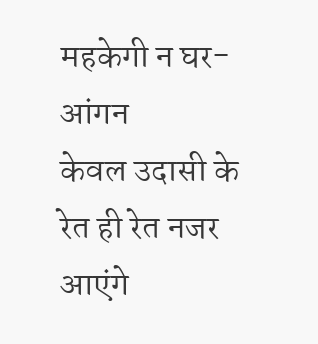महकेगी न घर-आंगन
केवल उदासी के रेत ही रेत नजर आएंगे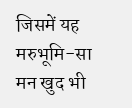जिसमें यह मरुभूमि-सा मन खुद भी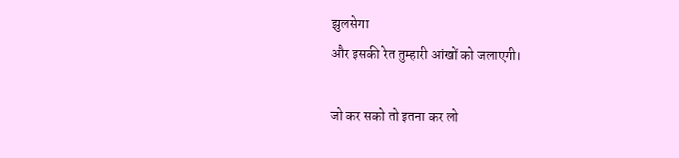झुलसेगा
और इसकी रेत तुम्हारी आंखों को जलाएगी।

जो कर सको तो इतना कर लो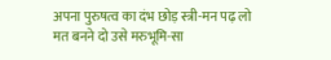अपना पुरुषत्व का दंभ छोड़ स्त्री-मन पढ़ लो
मत बनने दो उसे मरुभूमि-सा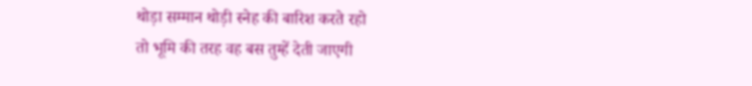थोड़ा सम्मान थोड़ी स्नेह की बारिश करते रहो
तो भूमि की तरह वह बस तुम्हें देती जाएगी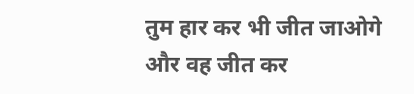तुम हार कर भी जीत जाओगे
और वह जीत कर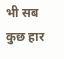भी सब कुछ हार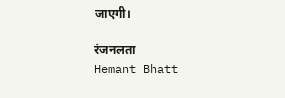जाएगी।

रंजनलता
Hemant Bhatt